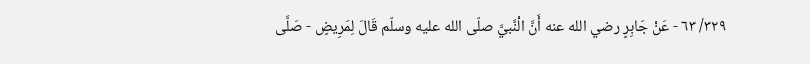٣٢٩/ ٦٣ - عَنْ جَابِرٍ رضي الله عنه أَنَّ الْنَّبيَّ صلّى الله عليه وسلّم قَالَ لِمَرِيضٍ - صَلَّى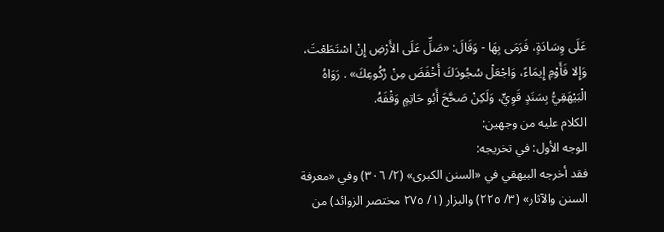عَلَى وِسَادَةٍ، فَرَمَى بِهَا - وَقَالَ: «صَلِّ عَلَى الأَرْضِ إِنْ اسْتَطَعْتَ، وَإِلا فَأَوْمِ إِيمَاءً، وَاجْعَلْ سُجُودَكَ أَخْفَضَ مِنْ رُكُوعِكَ» . رَوَاهُ الْبَيْهَقِيُّ بِسَنَدٍ قَوِيٍّ، وَلَكِنْ صَحَّحَ أَبُو حَاتِمٍ وَقْفَهُ.
الكلام عليه من وجهين:
الوجه الأول: في تخريجه:
فقد أخرجه البيهقي في «السنن الكبرى» (٢/ ٣٠٦) وفي «معرفة السنن والآثار» (٣/ ٢٢٥) والبزار (١/ ٢٧٥ مختصر الزوائد) من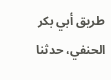طريق أبي بكر الحنفي، حدثنا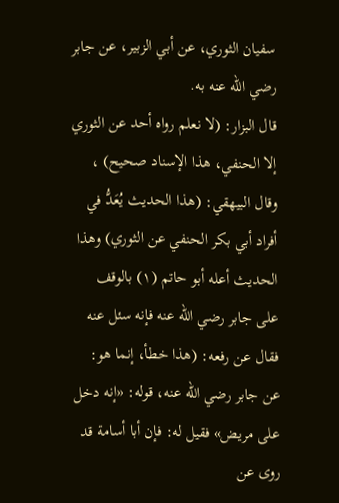سفيان الثوري، عن أبي الزبير، عن جابر رضي الله عنه به.
قال البزار: (لا نعلم رواه أحد عن الثوري إلا الحنفي، هذا الإسناد صحيح) ، وقال البيهقي: (هذا الحديث يُعَدُّ في أفراد أبي بكر الحنفي عن الثوري) وهذا الحديث أعله أبو حاتم (١) بالوقف على جابر رضي الله عنه فإنه سئل عنه فقال عن رفعه: (هذا خطأ، إنما هو: عن جابر رضي الله عنه، قوله: «إنه دخل على مريض» فقيل له: فإن أبا أسامة قد روى عن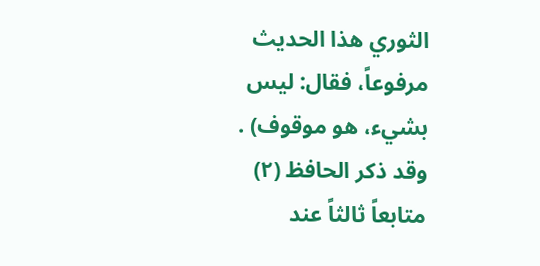الثوري هذا الحديث مرفوعاً، فقال: ليس بشيء، هو موقوف) .
وقد ذكر الحافظ (٢) متابعاً ثالثاً عند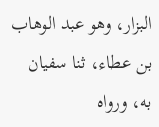البزار، وهو عبد الوهاب بن عطاء، ثنا سفيان به، ورواه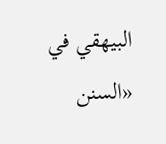البيهقي في «السنن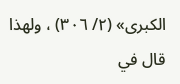الكبرى» (٢/ ٣٠٦) ، ولهذا قال في